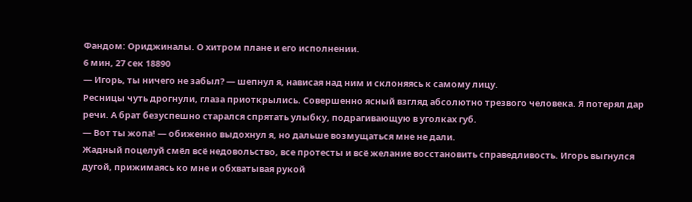Фандом: Ориджиналы. О хитром плане и его исполнении.
6 мин, 27 сек 18890
— Игорь, ты ничего не забыл? — шепнул я, нависая над ним и склоняясь к самому лицу.
Ресницы чуть дрогнули, глаза приоткрылись. Совершенно ясный взгляд абсолютно трезвого человека. Я потерял дар речи. А брат безуспешно старался спрятать улыбку, подрагивающую в уголках губ.
— Вот ты жопа! — обиженно выдохнул я, но дальше возмущаться мне не дали.
Жадный поцелуй смёл всё недовольство, все протесты и всё желание восстановить справедливость. Игорь выгнулся дугой, прижимаясь ко мне и обхватывая рукой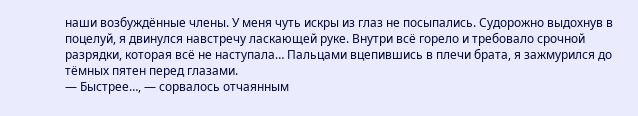наши возбуждённые члены. У меня чуть искры из глаз не посыпались. Судорожно выдохнув в поцелуй, я двинулся навстречу ласкающей руке. Внутри всё горело и требовало срочной разрядки, которая всё не наступала… Пальцами вцепившись в плечи брата, я зажмурился до тёмных пятен перед глазами.
— Быстрее…, — сорвалось отчаянным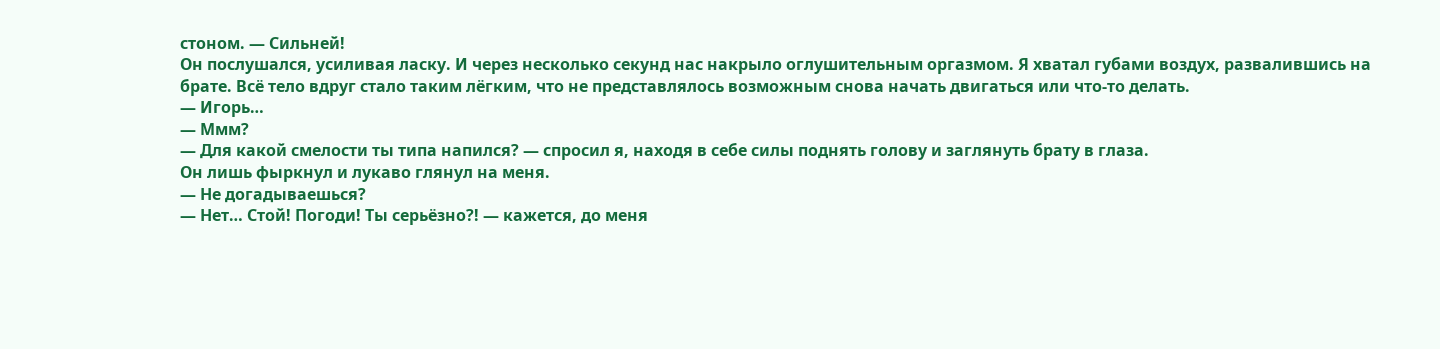стоном. — Сильней!
Он послушался, усиливая ласку. И через несколько секунд нас накрыло оглушительным оргазмом. Я хватал губами воздух, развалившись на брате. Всё тело вдруг стало таким лёгким, что не представлялось возможным снова начать двигаться или что-то делать.
— Игорь…
— Ммм?
— Для какой смелости ты типа напился? — спросил я, находя в себе силы поднять голову и заглянуть брату в глаза.
Он лишь фыркнул и лукаво глянул на меня.
— Не догадываешься?
— Нет… Стой! Погоди! Ты серьёзно?! — кажется, до меня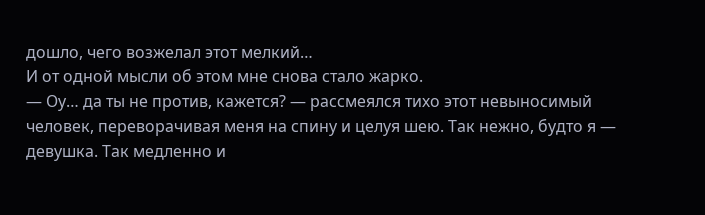дошло, чего возжелал этот мелкий…
И от одной мысли об этом мне снова стало жарко.
— Оу… да ты не против, кажется? — рассмеялся тихо этот невыносимый человек, переворачивая меня на спину и целуя шею. Так нежно, будто я — девушка. Так медленно и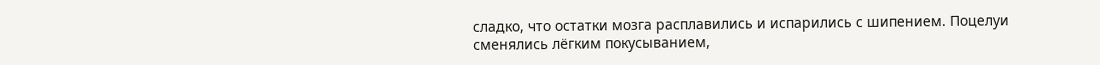сладко, что остатки мозга расплавились и испарились с шипением. Поцелуи сменялись лёгким покусыванием,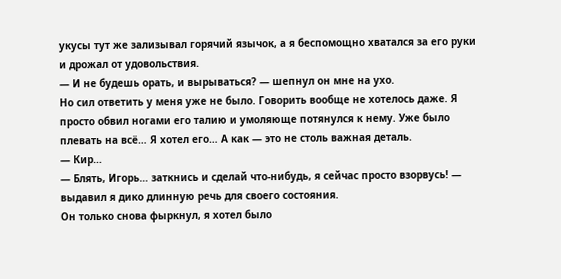укусы тут же зализывал горячий язычок, а я беспомощно хватался за его руки и дрожал от удовольствия.
— И не будешь орать, и вырываться? — шепнул он мне на ухо.
Но сил ответить у меня уже не было. Говорить вообще не хотелось даже. Я просто обвил ногами его талию и умоляюще потянулся к нему. Уже было плевать на всё… Я хотел его… А как — это не столь важная деталь.
— Кир…
— Блять, Игорь… заткнись и сделай что-нибудь, я сейчас просто взорвусь! — выдавил я дико длинную речь для своего состояния.
Он только снова фыркнул, я хотел было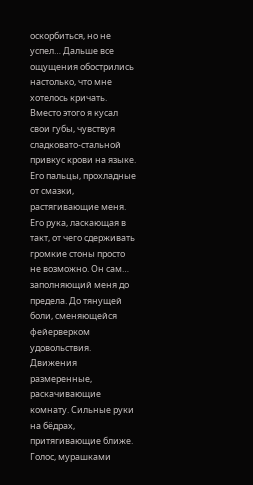оскорбиться, но не успел… Дальше все ощущения обострились настолько, что мне хотелось кричать. Вместо этого я кусал свои губы, чувствуя сладковато-стальной привкус крови на языке.
Его пальцы, прохладные от смазки, растягивающие меня. Его рука, ласкающая в такт, от чего сдерживать громкие стоны просто не возможно. Он сам… заполняющий меня до предела. До тянущей боли, сменяющейся фейерверком удовольствия. Движения размеренные, раскачивающие комнату. Сильные руки на бёдрах, притягивающие ближе. Голос, мурашками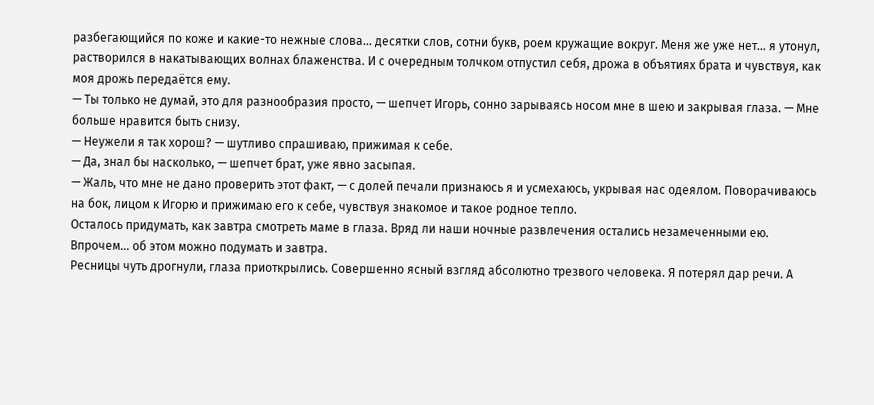разбегающийся по коже и какие-то нежные слова… десятки слов, сотни букв, роем кружащие вокруг. Меня же уже нет… я утонул, растворился в накатывающих волнах блаженства. И с очередным толчком отпустил себя, дрожа в объятиях брата и чувствуя, как моя дрожь передаётся ему.
— Ты только не думай, это для разнообразия просто, — шепчет Игорь, сонно зарываясь носом мне в шею и закрывая глаза. — Мне больше нравится быть снизу.
— Неужели я так хорош? — шутливо спрашиваю, прижимая к себе.
— Да, знал бы насколько, — шепчет брат, уже явно засыпая.
— Жаль, что мне не дано проверить этот факт, — с долей печали признаюсь я и усмехаюсь, укрывая нас одеялом. Поворачиваюсь на бок, лицом к Игорю и прижимаю его к себе, чувствуя знакомое и такое родное тепло.
Осталось придумать, как завтра смотреть маме в глаза. Вряд ли наши ночные развлечения остались незамеченными ею. Впрочем… об этом можно подумать и завтра.
Ресницы чуть дрогнули, глаза приоткрылись. Совершенно ясный взгляд абсолютно трезвого человека. Я потерял дар речи. А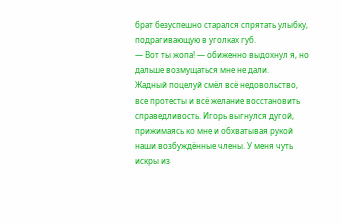брат безуспешно старался спрятать улыбку, подрагивающую в уголках губ.
— Вот ты жопа! — обиженно выдохнул я, но дальше возмущаться мне не дали.
Жадный поцелуй смёл всё недовольство, все протесты и всё желание восстановить справедливость. Игорь выгнулся дугой, прижимаясь ко мне и обхватывая рукой наши возбуждённые члены. У меня чуть искры из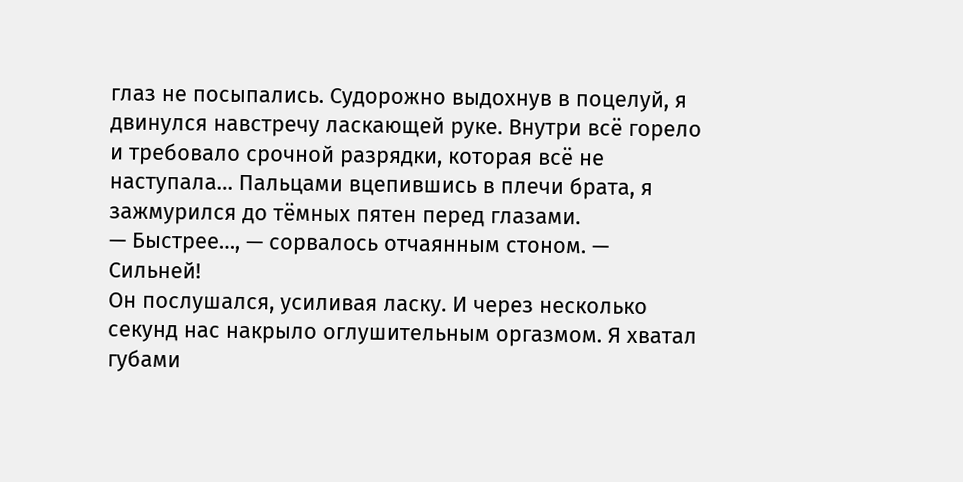глаз не посыпались. Судорожно выдохнув в поцелуй, я двинулся навстречу ласкающей руке. Внутри всё горело и требовало срочной разрядки, которая всё не наступала… Пальцами вцепившись в плечи брата, я зажмурился до тёмных пятен перед глазами.
— Быстрее…, — сорвалось отчаянным стоном. — Сильней!
Он послушался, усиливая ласку. И через несколько секунд нас накрыло оглушительным оргазмом. Я хватал губами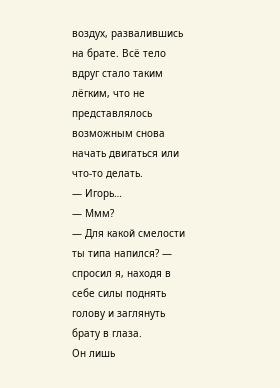воздух, развалившись на брате. Всё тело вдруг стало таким лёгким, что не представлялось возможным снова начать двигаться или что-то делать.
— Игорь…
— Ммм?
— Для какой смелости ты типа напился? — спросил я, находя в себе силы поднять голову и заглянуть брату в глаза.
Он лишь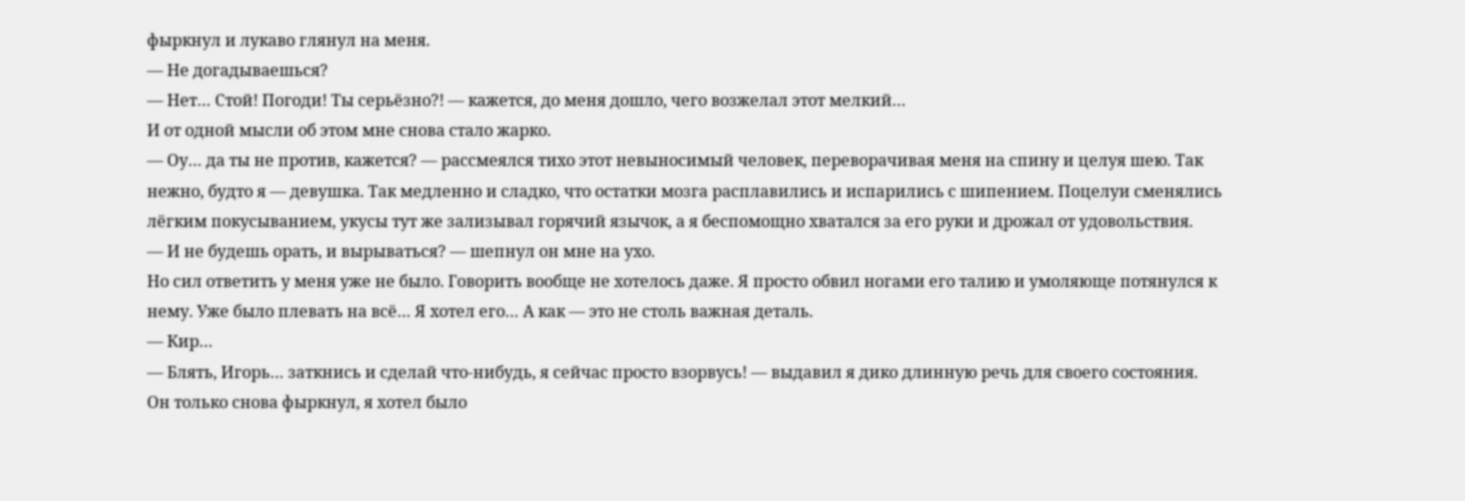фыркнул и лукаво глянул на меня.
— Не догадываешься?
— Нет… Стой! Погоди! Ты серьёзно?! — кажется, до меня дошло, чего возжелал этот мелкий…
И от одной мысли об этом мне снова стало жарко.
— Оу… да ты не против, кажется? — рассмеялся тихо этот невыносимый человек, переворачивая меня на спину и целуя шею. Так нежно, будто я — девушка. Так медленно и сладко, что остатки мозга расплавились и испарились с шипением. Поцелуи сменялись лёгким покусыванием, укусы тут же зализывал горячий язычок, а я беспомощно хватался за его руки и дрожал от удовольствия.
— И не будешь орать, и вырываться? — шепнул он мне на ухо.
Но сил ответить у меня уже не было. Говорить вообще не хотелось даже. Я просто обвил ногами его талию и умоляюще потянулся к нему. Уже было плевать на всё… Я хотел его… А как — это не столь важная деталь.
— Кир…
— Блять, Игорь… заткнись и сделай что-нибудь, я сейчас просто взорвусь! — выдавил я дико длинную речь для своего состояния.
Он только снова фыркнул, я хотел было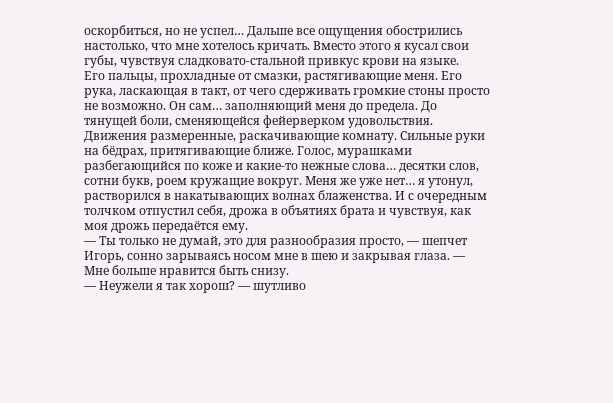оскорбиться, но не успел… Дальше все ощущения обострились настолько, что мне хотелось кричать. Вместо этого я кусал свои губы, чувствуя сладковато-стальной привкус крови на языке.
Его пальцы, прохладные от смазки, растягивающие меня. Его рука, ласкающая в такт, от чего сдерживать громкие стоны просто не возможно. Он сам… заполняющий меня до предела. До тянущей боли, сменяющейся фейерверком удовольствия. Движения размеренные, раскачивающие комнату. Сильные руки на бёдрах, притягивающие ближе. Голос, мурашками разбегающийся по коже и какие-то нежные слова… десятки слов, сотни букв, роем кружащие вокруг. Меня же уже нет… я утонул, растворился в накатывающих волнах блаженства. И с очередным толчком отпустил себя, дрожа в объятиях брата и чувствуя, как моя дрожь передаётся ему.
— Ты только не думай, это для разнообразия просто, — шепчет Игорь, сонно зарываясь носом мне в шею и закрывая глаза. — Мне больше нравится быть снизу.
— Неужели я так хорош? — шутливо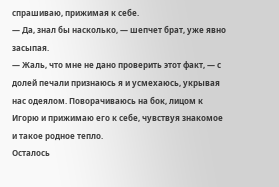спрашиваю, прижимая к себе.
— Да, знал бы насколько, — шепчет брат, уже явно засыпая.
— Жаль, что мне не дано проверить этот факт, — с долей печали признаюсь я и усмехаюсь, укрывая нас одеялом. Поворачиваюсь на бок, лицом к Игорю и прижимаю его к себе, чувствуя знакомое и такое родное тепло.
Осталось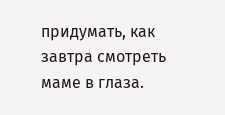придумать, как завтра смотреть маме в глаза.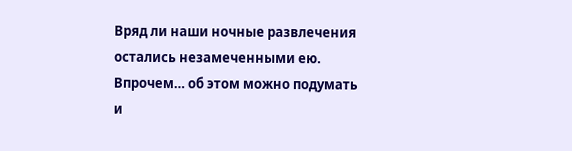Вряд ли наши ночные развлечения остались незамеченными ею. Впрочем… об этом можно подумать и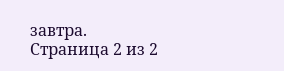завтра.
Страница 2 из 2